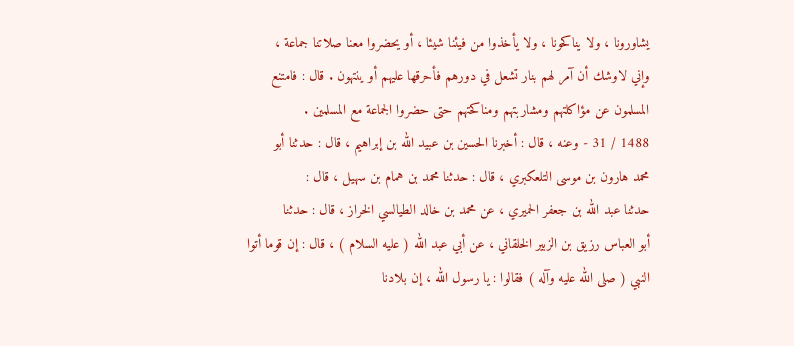يشاورونا ، ولا يناكحونا ، ولا يأخذوا من فيئنا شيئا ، أو يحضروا معنا صلاتنا جماعة ،
وإني لاوشك أن آمر لهم بنار تشعل في دورهم فأحرقها عليهم أو ينتهون . قال : فامتنع
المسلمون عن مؤاكلتهم ومشاربتهم ومناكحتهم حتى حضروا الجماعة مع المسلمين .
1488 / 31 - وعنه ، قال : أخبرنا الحسين بن عبيد الله بن إبراهيم ، قال : حدثنا أبو
محمد هارون بن موسى التلعكبري ، قال : حدثنا محمد بن همام بن سهيل ، قال :
حدثنا عبد الله بن جعفر الحميري ، عن محمد بن خالد الطيالسي الخراز ، قال : حدثنا
أبو العباس رزيق بن الزبير الخلقاني ، عن أبي عبد الله ( عليه السلام ) ، قال : إن قوما أتوا
النبي ( صلى الله عليه وآله ) فقالوا : يا رسول الله ، إن بلادنا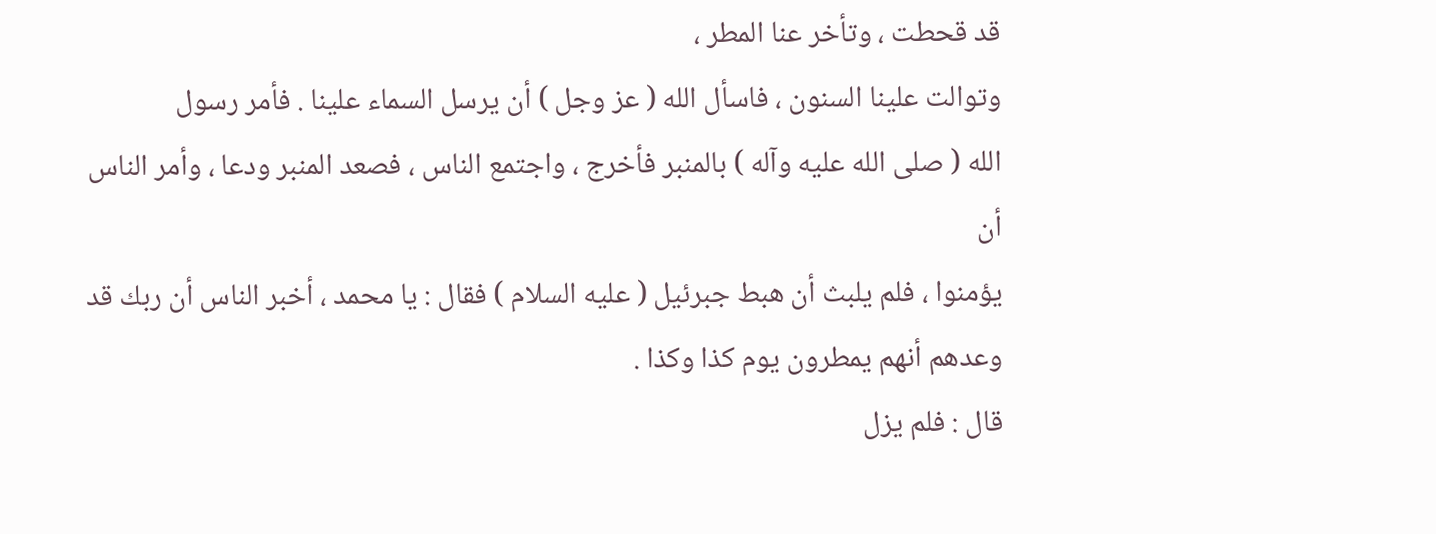قد قحطت ، وتأخر عنا المطر ،
وتوالت علينا السنون ، فاسأل الله ( عز وجل ) أن يرسل السماء علينا . فأمر رسول
الله ( صلى الله عليه وآله ) بالمنبر فأخرج ، واجتمع الناس ، فصعد المنبر ودعا ، وأمر الناس أن
يؤمنوا ، فلم يلبث أن هبط جبرئيل ( عليه السلام ) فقال : يا محمد ، أخبر الناس أن ربك قد
وعدهم أنهم يمطرون يوم كذا وكذا .
قال : فلم يزل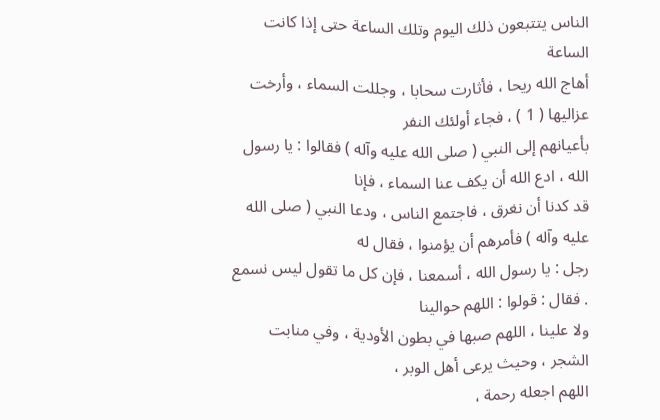الناس يتتبعون ذلك اليوم وتلك الساعة حتى إذا كانت الساعة
أهاج الله ريحا ، فأثارت سحابا ، وجللت السماء ، وأرخت عزاليها ( 1 ) ، فجاء أولئك النفر
بأعيانهم إلى النبي ( صلى الله عليه وآله ) فقالوا : يا رسول الله ، ادع الله أن يكف عنا السماء ، فإنا
قد كدنا أن نغرق ، فاجتمع الناس ، ودعا النبي ( صلى الله عليه وآله ) فأمرهم أن يؤمنوا ، فقال له
رجل : يا رسول الله ، أسمعنا ، فإن كل ما تقول ليس نسمع . فقال : قولوا : اللهم حوالينا
ولا علينا ، اللهم صبها في بطون الأودية ، وفي منابت الشجر ، وحيث يرعى أهل الوبر ،
اللهم اجعله رحمة ،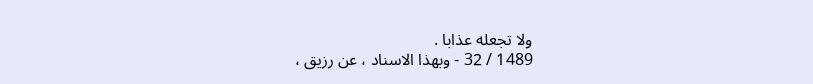ولا تجعله عذابا .
1489 / 32 - وبهذا الاسناد ، عن رزيق ،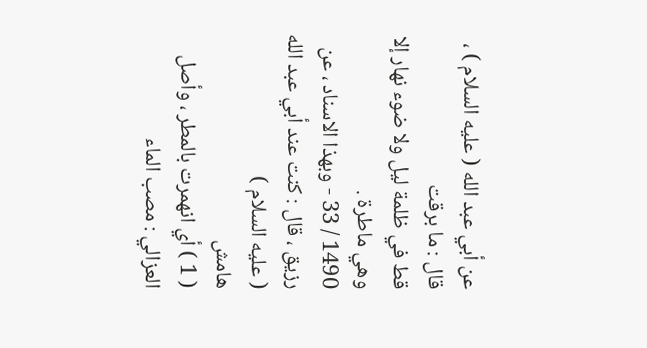عن أبي عبد الله ( عليه السلام ) ، قال : ما برقت
قط في ظلمة ليل ولا ضوء نهار إلا وهي ماطرة .
1490 / 33 - وبهذا الاسناد ، عن رزيق ، قال : كنت عند أبي عبد الله ( عليه السلام )
هامش
( 1 ) أي انهمرت بالمطر ، وأصل العزالي : مصب الماء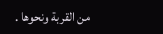من القربة ونحوها .